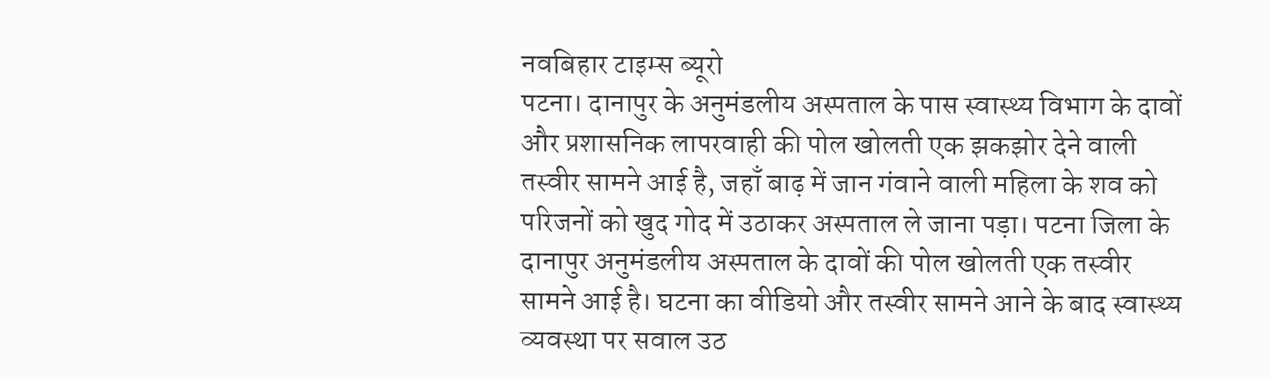नवबिहार टाइम्स ब्यूरो
पटना। दानापुर के अनुमंडलीय अस्पताल के पास स्वास्थ्य विभाग के दावों और प्रशासनिक लापरवाही की पोल खोलती एक झकझोर देने वाली तस्वीर सामने आई है, जहाँ बाढ़ में जान गंवाने वाली महिला के शव को परिजनों को खुद गोद में उठाकर अस्पताल ले जाना पड़ा। पटना जिला के दानापुर अनुमंडलीय अस्पताल के दावों की पोल खोलती एक तस्वीर सामने आई है। घटना का वीडियो और तस्वीर सामने आने के बाद स्वास्थ्य व्यवस्था पर सवाल उठ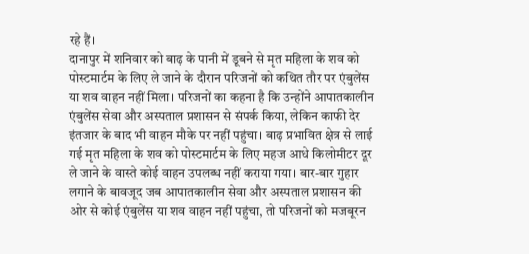रहे हैं।
दानापुर में शनिवार को बाढ़ के पानी में डूबने से मृत महिला के शव को पोस्टमार्टम के लिए ले जाने के दौरान परिजनों को कथित तौर पर एंबुलेंस या शव वाहन नहीं मिला। परिजनों का कहना है कि उन्होंने आपातकालीन एंबुलेंस सेवा और अस्पताल प्रशासन से संपर्क किया, लेकिन काफी देर इंतजार के बाद भी वाहन मौके पर नहीं पहुंचा। बाढ़ प्रभावित क्षेत्र से लाई गई मृत महिला के शव को पोस्टमार्टम के लिए महज आधे किलोमीटर दूर ले जाने के वास्ते कोई वाहन उपलब्ध नहीं कराया गया। बार-बार गुहार लगाने के बावजूद जब आपातकालीन सेवा और अस्पताल प्रशासन की ओर से कोई एंबुलेंस या शव वाहन नहीं पहुंचा, तो परिजनों को मजबूरन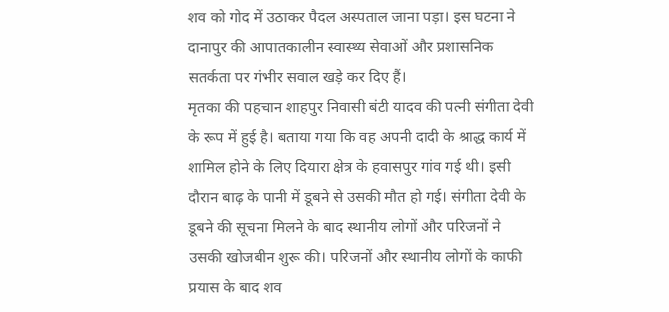शव को गोद में उठाकर पैदल अस्पताल जाना पड़ा। इस घटना ने दानापुर की आपातकालीन स्वास्थ्य सेवाओं और प्रशासनिक सतर्कता पर गंभीर सवाल खड़े कर दिए हैं।
मृतका की पहचान शाहपुर निवासी बंटी यादव की पत्नी संगीता देवी के रूप में हुई है। बताया गया कि वह अपनी दादी के श्राद्ध कार्य में शामिल होने के लिए दियारा क्षेत्र के हवासपुर गांव गई थी। इसी दौरान बाढ़ के पानी में डूबने से उसकी मौत हो गई। संगीता देवी के डूबने की सूचना मिलने के बाद स्थानीय लोगों और परिजनों ने उसकी खोजबीन शुरू की। परिजनों और स्थानीय लोगों के काफी प्रयास के बाद शव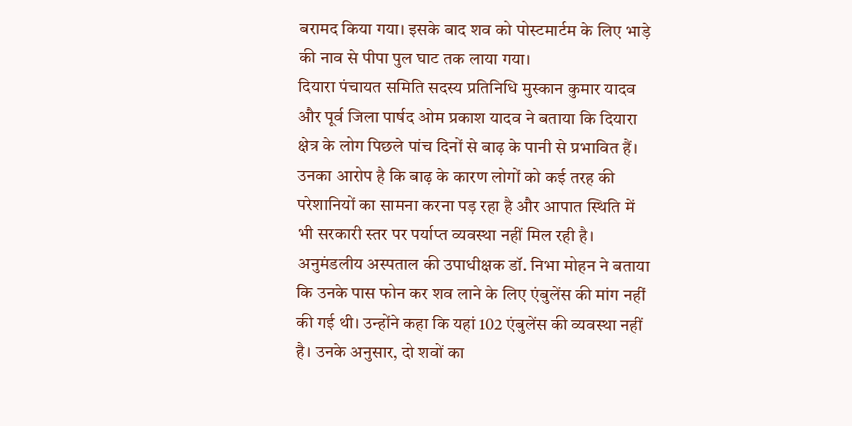बरामद किया गया। इसके बाद शव को पोस्टमार्टम के लिए भाड़े की नाव से पीपा पुल घाट तक लाया गया।
दियारा पंचायत समिति सदस्य प्रतिनिधि मुस्कान कुमार यादव और पूर्व जिला पार्षद ओम प्रकाश यादव ने बताया कि दियारा क्षेत्र के लोग पिछले पांच दिनों से बाढ़ के पानी से प्रभावित हैं। उनका आरोप है कि बाढ़ के कारण लोगों को कई तरह की परेशानियों का सामना करना पड़ रहा है और आपात स्थिति में भी सरकारी स्तर पर पर्याप्त व्यवस्था नहीं मिल रही है।
अनुमंडलीय अस्पताल की उपाधीक्षक डॉ. निभा मोहन ने बताया कि उनके पास फोन कर शव लाने के लिए एंबुलेंस की मांग नहीं की गई थी। उन्होंने कहा कि यहां 102 एंबुलेंस की व्यवस्था नहीं है। उनके अनुसार, दो शवों का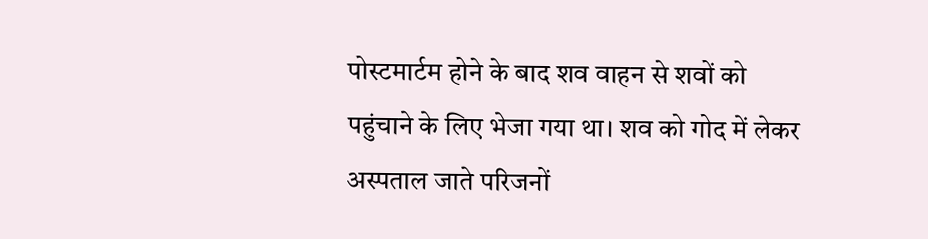पोस्टमार्टम होने के बाद शव वाहन से शवों को पहुंचाने के लिए भेजा गया था। शव को गोद में लेकर अस्पताल जाते परिजनों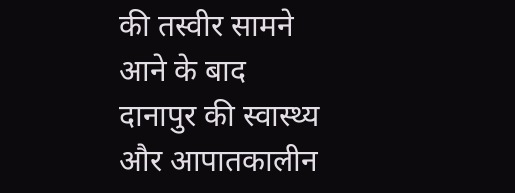की तस्वीर सामने आने के बाद दानापुर की स्वास्थ्य और आपातकालीन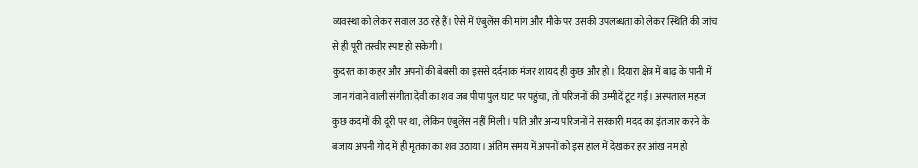व्यवस्था को लेकर सवाल उठ रहे हैं। ऐसे में एंबुलेंस की मांग और मौके पर उसकी उपलब्धता को लेकर स्थिति की जांच से ही पूरी तस्वीर स्पष्ट हो सकेगी।
कुदरत का कहर और अपनों की बेबसी का इससे दर्दनाक मंजर शायद ही कुछ और हो। दियारा क्षेत्र में बाढ़ के पानी में जान गंवाने वाली संगीता देवी का शव जब पीपा पुल घाट पर पहुंचा, तो परिजनों की उम्मीदें टूट गईं। अस्पताल महज कुछ कदमों की दूरी पर था, लेकिन एंबुलेंस नहीं मिली। पति और अन्य परिजनों ने सरकारी मदद का इंतजार करने के बजाय अपनी गोद में ही मृतका का शव उठाया। अंतिम समय में अपनों को इस हाल में देखकर हर आंख नम हो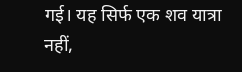गई। यह सिर्फ एक शव यात्रा नहीं,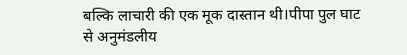बल्कि लाचारी की एक मूक दास्तान थी।पीपा पुल घाट से अनुमंडलीय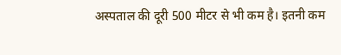अस्पताल की दूरी 500 मीटर से भी कम है। इतनी कम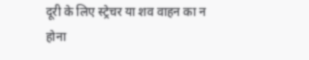दूरी के लिए स्ट्रेचर या शव वाहन का न होना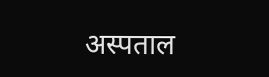अस्पताल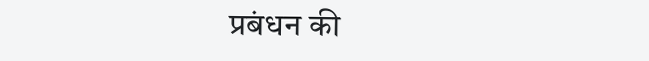प्रबंधन की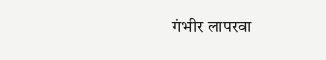गंभीर लापरवा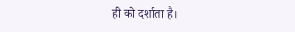ही को दर्शाता है।